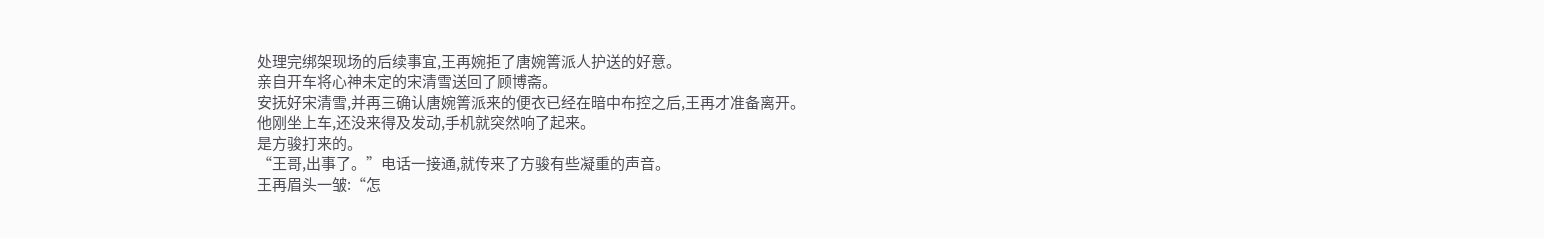处理完绑架现场的后续事宜,王再婉拒了唐婉箐派人护送的好意。
亲自开车将心神未定的宋清雪送回了顾博斋。
安抚好宋清雪,并再三确认唐婉箐派来的便衣已经在暗中布控之后,王再才准备离开。
他刚坐上车,还没来得及发动,手机就突然响了起来。
是方骏打来的。
“王哥,出事了。”电话一接通,就传来了方骏有些凝重的声音。
王再眉头一皱:“怎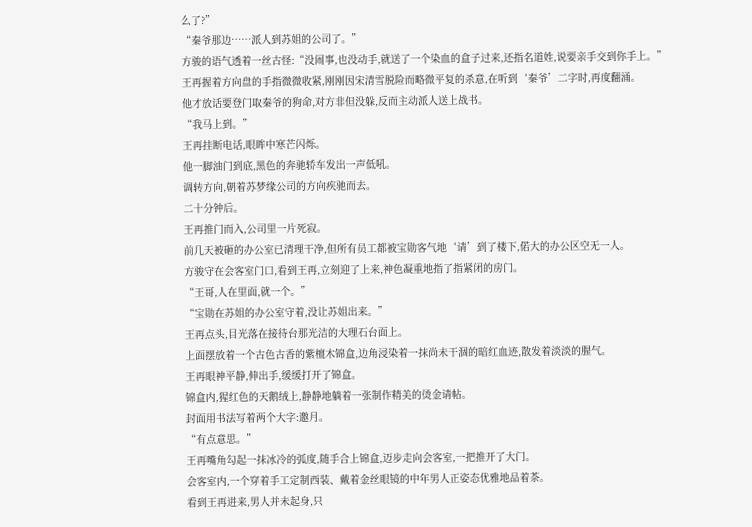么了?”
“秦爷那边……派人到苏姐的公司了。”
方骏的语气透着一丝古怪:“没闹事,也没动手,就送了一个染血的盒子过来,还指名道姓,说要亲手交到你手上。”
王再握着方向盘的手指微微收紧,刚刚因宋清雪脱险而略微平复的杀意,在听到‘秦爷’二字时,再度翻涌。
他才放话要登门取秦爷的狗命,对方非但没躲,反而主动派人送上战书。
“我马上到。”
王再挂断电话,眼眸中寒芒闪烁。
他一脚油门到底,黑色的奔驰轿车发出一声低吼。
调转方向,朝着苏梦缘公司的方向疾驰而去。
二十分钟后。
王再推门而入,公司里一片死寂。
前几天被砸的办公室已清理干净,但所有员工都被宝勋客气地‘请’到了楼下,偌大的办公区空无一人。
方骏守在会客室门口,看到王再,立刻迎了上来,神色凝重地指了指紧闭的房门。
“王哥,人在里面,就一个。”
“宝勋在苏姐的办公室守着,没让苏姐出来。”
王再点头,目光落在接待台那光洁的大理石台面上。
上面摆放着一个古色古香的紫檀木锦盒,边角浸染着一抹尚未干涸的暗红血迹,散发着淡淡的腥气。
王再眼神平静,伸出手,缓缓打开了锦盒。
锦盒内,猩红色的天鹅绒上,静静地躺着一张制作精美的烫金请帖。
封面用书法写着两个大字:邀月。
“有点意思。”
王再嘴角勾起一抹冰冷的弧度,随手合上锦盒,迈步走向会客室,一把推开了大门。
会客室内,一个穿着手工定制西装、戴着金丝眼镜的中年男人正姿态优雅地品着茶。
看到王再进来,男人并未起身,只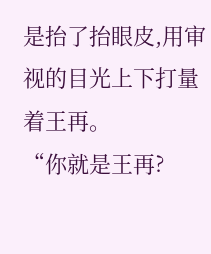是抬了抬眼皮,用审视的目光上下打量着王再。
“你就是王再?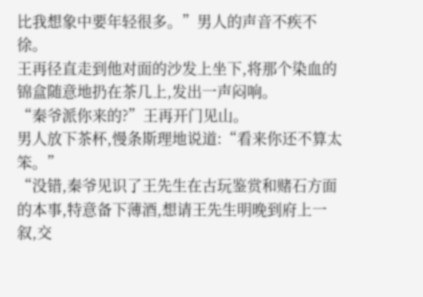比我想象中要年轻很多。”男人的声音不疾不徐。
王再径直走到他对面的沙发上坐下,将那个染血的锦盒随意地扔在茶几上,发出一声闷响。
“秦爷派你来的?”王再开门见山。
男人放下茶杯,慢条斯理地说道:“看来你还不算太笨。”
“没错,秦爷见识了王先生在古玩鉴赏和赌石方面的本事,特意备下薄酒,想请王先生明晚到府上一叙,交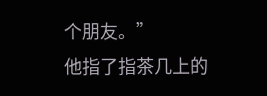个朋友。”
他指了指茶几上的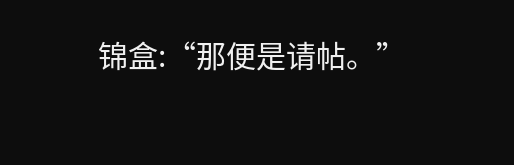锦盒:“那便是请帖。”